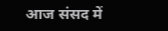आज संसद में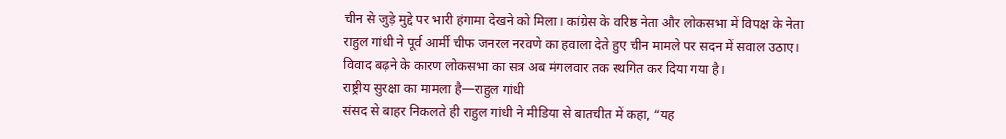चीन से जुड़े मुद्दे पर भारी हंगामा देखने को मिला। कांग्रेस के वरिष्ठ नेता और लोकसभा में विपक्ष के नेता राहुल गांधी ने पूर्व आर्मी चीफ जनरल नरवणे का हवाला देते हुए चीन मामले पर सदन में सवाल उठाए। विवाद बढ़ने के कारण लोकसभा का सत्र अब मंगलवार तक स्थगित कर दिया गया है।
राष्ट्रीय सुरक्षा का मामला है—राहुल गांधी
संसद से बाहर निकलते ही राहुल गांधी ने मीडिया से बातचीत में कहा, “यह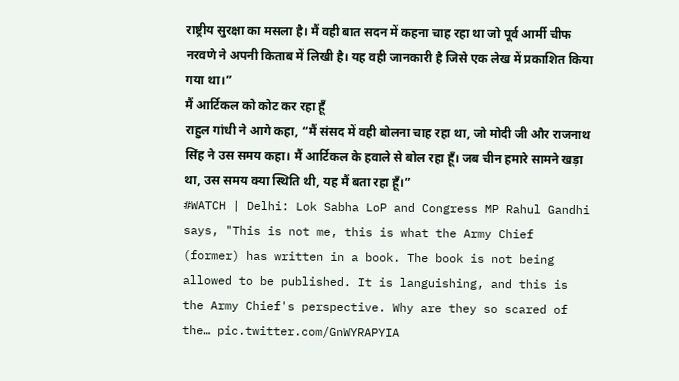राष्ट्रीय सुरक्षा का मसला है। मैं वही बात सदन में कहना चाह रहा था जो पूर्व आर्मी चीफ नरवणे ने अपनी किताब में लिखी है। यह वही जानकारी है जिसे एक लेख में प्रकाशित किया गया था।”
मैं आर्टिकल को कोट कर रहा हूँ
राहुल गांधी ने आगे कहा, “मैं संसद में वही बोलना चाह रहा था, जो मोदी जी और राजनाथ सिंह ने उस समय कहा। मैं आर्टिकल के हवाले से बोल रहा हूँ। जब चीन हमारे सामने खड़ा था, उस समय क्या स्थिति थी, यह मैं बता रहा हूँ।”
#WATCH | Delhi: Lok Sabha LoP and Congress MP Rahul Gandhi says, "This is not me, this is what the Army Chief (former) has written in a book. The book is not being allowed to be published. It is languishing, and this is the Army Chief's perspective. Why are they so scared of the… pic.twitter.com/GnWYRAPYIA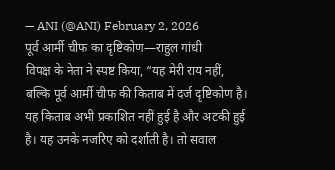— ANI (@ANI) February 2, 2026
पूर्व आर्मी चीफ का दृष्टिकोण—राहुल गांधी
विपक्ष के नेता ने स्पष्ट किया, “यह मेरी राय नहीं, बल्कि पूर्व आर्मी चीफ की किताब में दर्ज दृष्टिकोण है। यह किताब अभी प्रकाशित नहीं हुई है और अटकी हुई है। यह उनके नजरिए को दर्शाती है। तो सवाल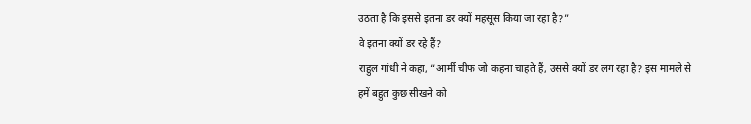उठता है कि इससे इतना डर क्यों महसूस किया जा रहा है?”
वे इतना क्यों डर रहे हैं?
राहुल गांधी ने कहा, “आर्मी चीफ जो कहना चाहते हैं, उससे क्यों डर लग रहा है? इस मामले से हमें बहुत कुछ सीखने को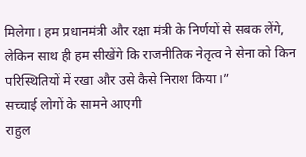मिलेगा। हम प्रधानमंत्री और रक्षा मंत्री के निर्णयों से सबक लेंगे, लेकिन साथ ही हम सीखेंगे कि राजनीतिक नेतृत्व ने सेना को किन परिस्थितियों में रखा और उसे कैसे निराश किया।”
सच्चाई लोगों के सामने आएगी
राहुल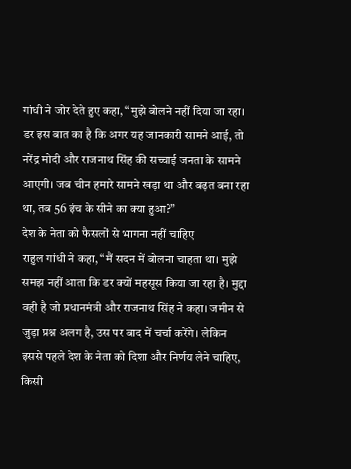गांधी ने जोर देते हुए कहा, “मुझे बोलने नहीं दिया जा रहा। डर इस बात का है कि अगर यह जानकारी सामने आई, तो नरेंद्र मोदी और राजनाथ सिंह की सच्चाई जनता के सामने आएगी। जब चीन हमारे सामने खड़ा था और बढ़त बना रहा था, तब 56 इंच के सीने का क्या हुआ?”
देश के नेता को फैसलों से भागना नहीं चाहिए
राहुल गांधी ने कहा, “मैं सदन में बोलना चाहता था। मुझे समझ नहीं आता कि डर क्यों महसूस किया जा रहा है। मुद्दा वही है जो प्रधानमंत्री और राजनाथ सिंह ने कहा। जमीन से जुड़ा प्रश्न अलग है, उस पर बाद में चर्चा करेंगे। लेकिन इससे पहले देश के नेता को दिशा और निर्णय लेने चाहिए, किसी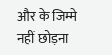और के जिम्मे नहीं छोड़ना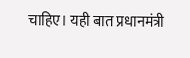चाहिए। यही बात प्रधानमंत्री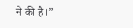ने की है।”